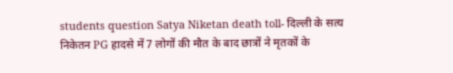students question Satya Niketan death toll- दिल्ली के सत्य निकेतन PG हादसे में 7 लोगों की मौत के बाद छात्रों ने मृतकों के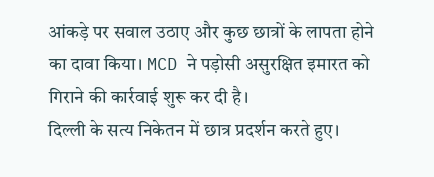आंकड़े पर सवाल उठाए और कुछ छात्रों के लापता होने का दावा किया। MCD ने पड़ोसी असुरक्षित इमारत को गिराने की कार्रवाई शुरू कर दी है।
दिल्ली के सत्य निकेतन में छात्र प्रदर्शन करते हुए।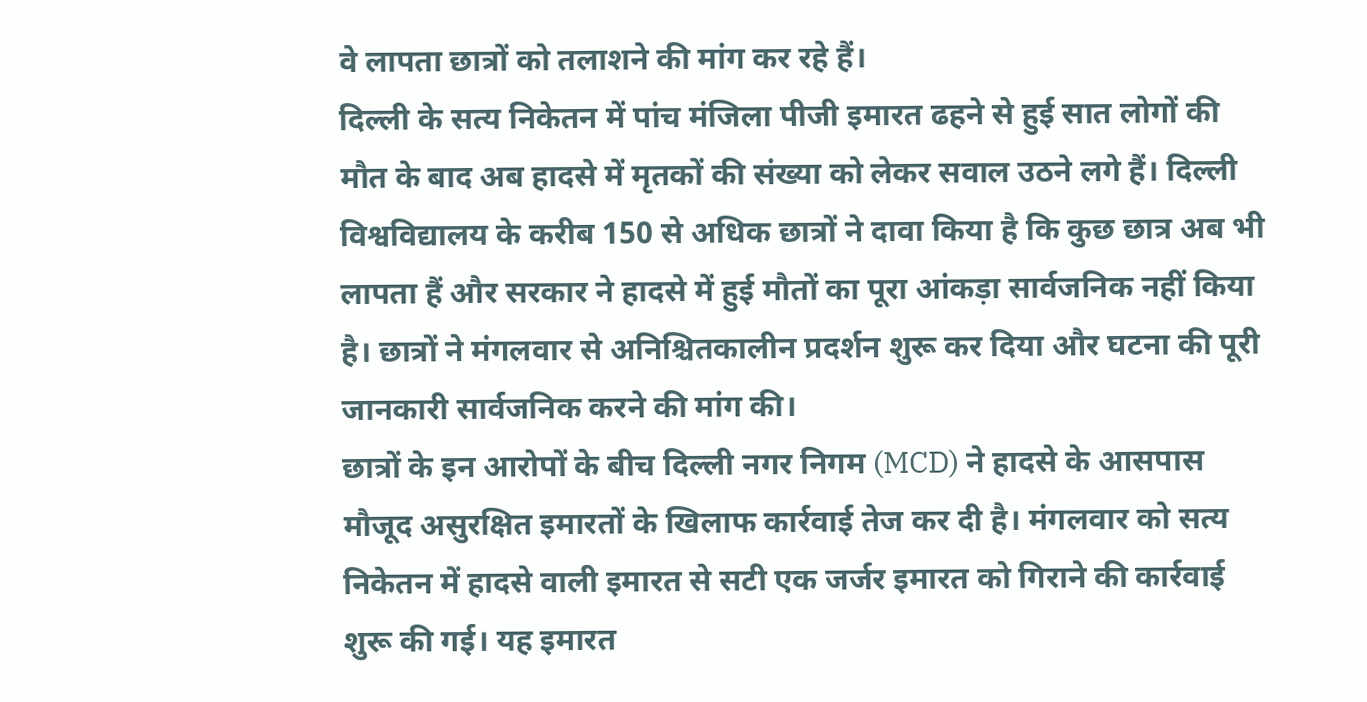वे लापता छात्रों को तलाशने की मांग कर रहे हैं।
दिल्ली के सत्य निकेतन में पांच मंजिला पीजी इमारत ढहने से हुई सात लोगों की मौत के बाद अब हादसे में मृतकों की संख्या को लेकर सवाल उठने लगे हैं। दिल्ली विश्वविद्यालय के करीब 150 से अधिक छात्रों ने दावा किया है कि कुछ छात्र अब भी लापता हैं और सरकार ने हादसे में हुई मौतों का पूरा आंकड़ा सार्वजनिक नहीं किया है। छात्रों ने मंगलवार से अनिश्चितकालीन प्रदर्शन शुरू कर दिया और घटना की पूरी जानकारी सार्वजनिक करने की मांग की।
छात्रों के इन आरोपों के बीच दिल्ली नगर निगम (MCD) ने हादसे के आसपास मौजूद असुरक्षित इमारतों के खिलाफ कार्रवाई तेज कर दी है। मंगलवार को सत्य निकेतन में हादसे वाली इमारत से सटी एक जर्जर इमारत को गिराने की कार्रवाई शुरू की गई। यह इमारत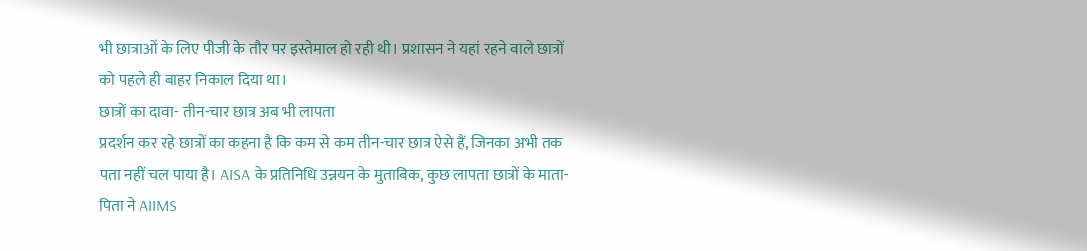भी छात्राओं के लिए पीजी के तौर पर इस्तेमाल हो रही थी। प्रशासन ने यहां रहने वाले छात्रों को पहले ही बाहर निकाल दिया था।
छात्रों का दावा- तीन-चार छात्र अब भी लापता
प्रदर्शन कर रहे छात्रों का कहना है कि कम से कम तीन-चार छात्र ऐसे हैं, जिनका अभी तक पता नहीं चल पाया है। AISA के प्रतिनिधि उन्नयन के मुताबिक, कुछ लापता छात्रों के माता-पिता ने AIIMS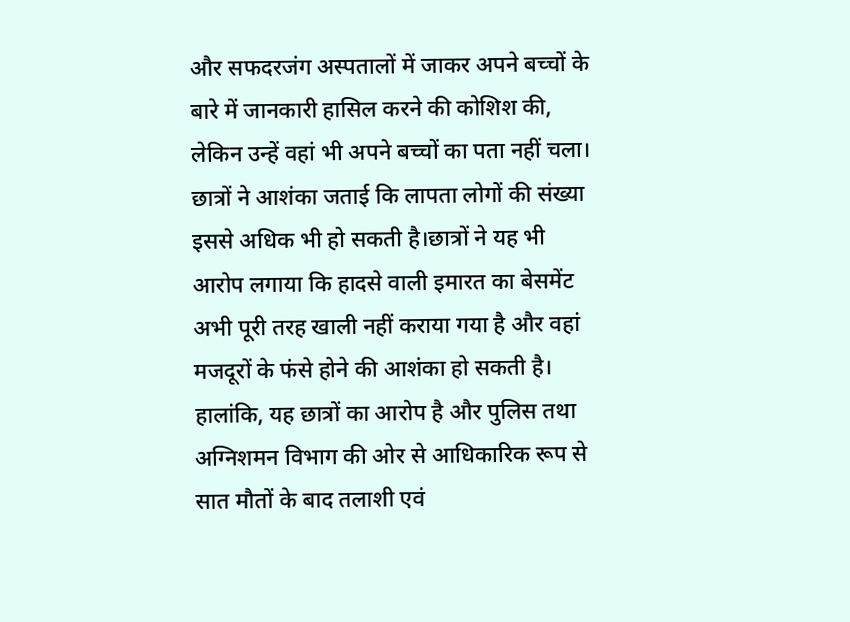और सफदरजंग अस्पतालों में जाकर अपने बच्चों के बारे में जानकारी हासिल करने की कोशिश की, लेकिन उन्हें वहां भी अपने बच्चों का पता नहीं चला। छात्रों ने आशंका जताई कि लापता लोगों की संख्या इससे अधिक भी हो सकती है।छात्रों ने यह भी आरोप लगाया कि हादसे वाली इमारत का बेसमेंट अभी पूरी तरह खाली नहीं कराया गया है और वहां मजदूरों के फंसे होने की आशंका हो सकती है। हालांकि, यह छात्रों का आरोप है और पुलिस तथा अग्निशमन विभाग की ओर से आधिकारिक रूप से सात मौतों के बाद तलाशी एवं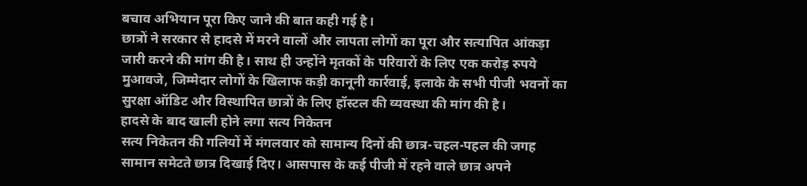बचाव अभियान पूरा किए जाने की बात कही गई है।
छात्रों ने सरकार से हादसे में मरने वालों और लापता लोगों का पूरा और सत्यापित आंकड़ा जारी करने की मांग की है। साथ ही उन्होंने मृतकों के परिवारों के लिए एक करोड़ रुपये मुआवजे, जिम्मेदार लोगों के खिलाफ कड़ी कानूनी कार्रवाई, इलाके के सभी पीजी भवनों का सुरक्षा ऑडिट और विस्थापित छात्रों के लिए हॉस्टल की व्यवस्था की मांग की है।
हादसे के बाद खाली होने लगा सत्य निकेतन
सत्य निकेतन की गलियों में मंगलवार को सामान्य दिनों की छात्र-चहल-पहल की जगह सामान समेटते छात्र दिखाई दिए। आसपास के कई पीजी में रहने वाले छात्र अपने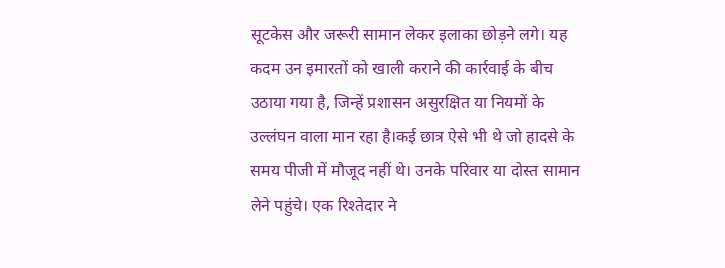सूटकेस और जरूरी सामान लेकर इलाका छोड़ने लगे। यह कदम उन इमारतों को खाली कराने की कार्रवाई के बीच उठाया गया है, जिन्हें प्रशासन असुरक्षित या नियमों के उल्लंघन वाला मान रहा है।कई छात्र ऐसे भी थे जो हादसे के समय पीजी में मौजूद नहीं थे। उनके परिवार या दोस्त सामान लेने पहुंचे। एक रिश्तेदार ने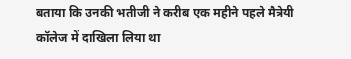बताया कि उनकी भतीजी ने करीब एक महीने पहले मैत्रेयी कॉलेज में दाखिला लिया था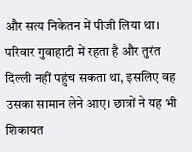और सत्य निकेतन में पीजी लिया था। परिवार गुवाहाटी में रहता है और तुरंत दिल्ली नहीं पहुंच सकता था, इसलिए वह उसका सामान लेने आए। छात्रों ने यह भी शिकायत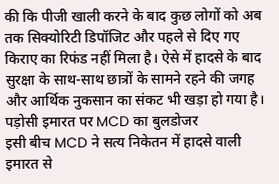की कि पीजी खाली करने के बाद कुछ लोगों को अब तक सिक्योरिटी डिपॉजिट और पहले से दिए गए किराए का रिफंड नहीं मिला है। ऐसे में हादसे के बाद सुरक्षा के साथ-साथ छात्रों के सामने रहने की जगह और आर्थिक नुकसान का संकट भी खड़ा हो गया है।
पड़ोसी इमारत पर MCD का बुलडोजर
इसी बीच MCD ने सत्य निकेतन में हादसे वाली इमारत से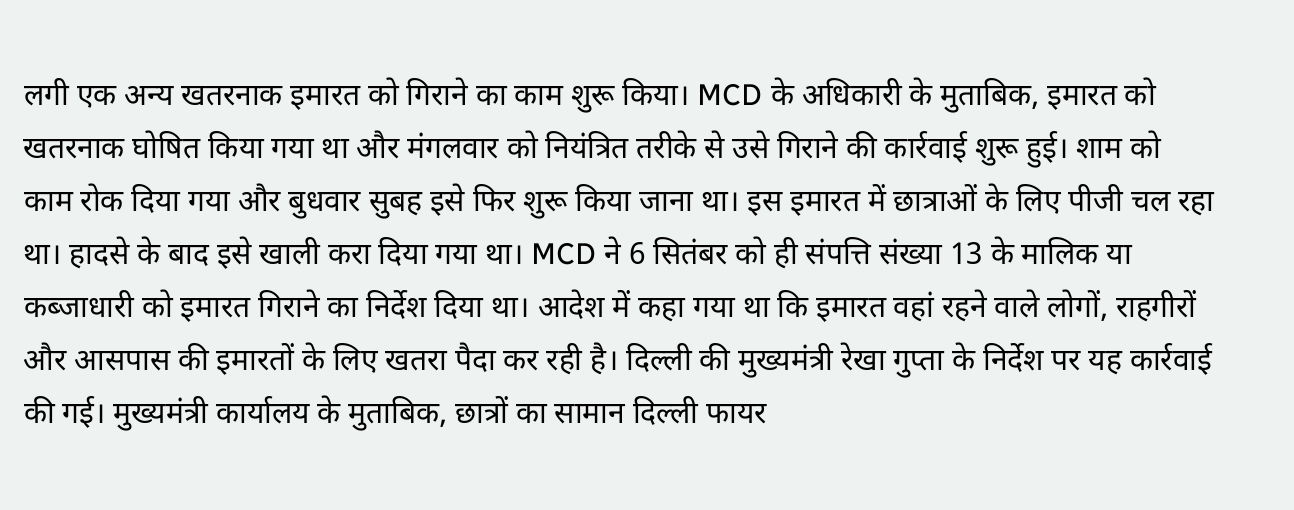लगी एक अन्य खतरनाक इमारत को गिराने का काम शुरू किया। MCD के अधिकारी के मुताबिक, इमारत को खतरनाक घोषित किया गया था और मंगलवार को नियंत्रित तरीके से उसे गिराने की कार्रवाई शुरू हुई। शाम को काम रोक दिया गया और बुधवार सुबह इसे फिर शुरू किया जाना था। इस इमारत में छात्राओं के लिए पीजी चल रहा था। हादसे के बाद इसे खाली करा दिया गया था। MCD ने 6 सितंबर को ही संपत्ति संख्या 13 के मालिक या कब्जाधारी को इमारत गिराने का निर्देश दिया था। आदेश में कहा गया था कि इमारत वहां रहने वाले लोगों, राहगीरों और आसपास की इमारतों के लिए खतरा पैदा कर रही है। दिल्ली की मुख्यमंत्री रेखा गुप्ता के निर्देश पर यह कार्रवाई की गई। मुख्यमंत्री कार्यालय के मुताबिक, छात्रों का सामान दिल्ली फायर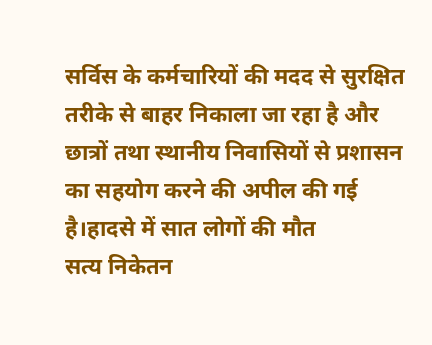सर्विस के कर्मचारियों की मदद से सुरक्षित तरीके से बाहर निकाला जा रहा है और छात्रों तथा स्थानीय निवासियों से प्रशासन का सहयोग करने की अपील की गई है।हादसे में सात लोगों की मौत
सत्य निकेतन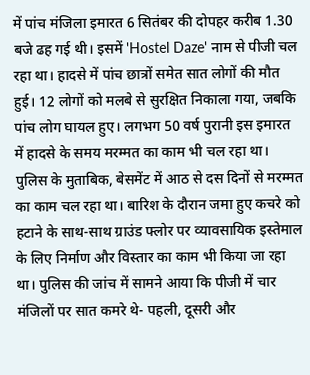में पांच मंजिला इमारत 6 सितंबर की दोपहर करीब 1.30 बजे ढह गई थी। इसमें 'Hostel Daze' नाम से पीजी चल रहा था। हादसे में पांच छात्रों समेत सात लोगों की मौत हुई। 12 लोगों को मलबे से सुरक्षित निकाला गया, जबकि पांच लोग घायल हुए। लगभग 50 वर्ष पुरानी इस इमारत में हादसे के समय मरम्मत का काम भी चल रहा था। पुलिस के मुताबिक, बेसमेंट में आठ से दस दिनों से मरम्मत का काम चल रहा था। बारिश के दौरान जमा हुए कचरे को हटाने के साथ-साथ ग्राउंड फ्लोर पर व्यावसायिक इस्तेमाल के लिए निर्माण और विस्तार का काम भी किया जा रहा था। पुलिस की जांच में सामने आया कि पीजी में चार मंजिलों पर सात कमरे थे- पहली, दूसरी और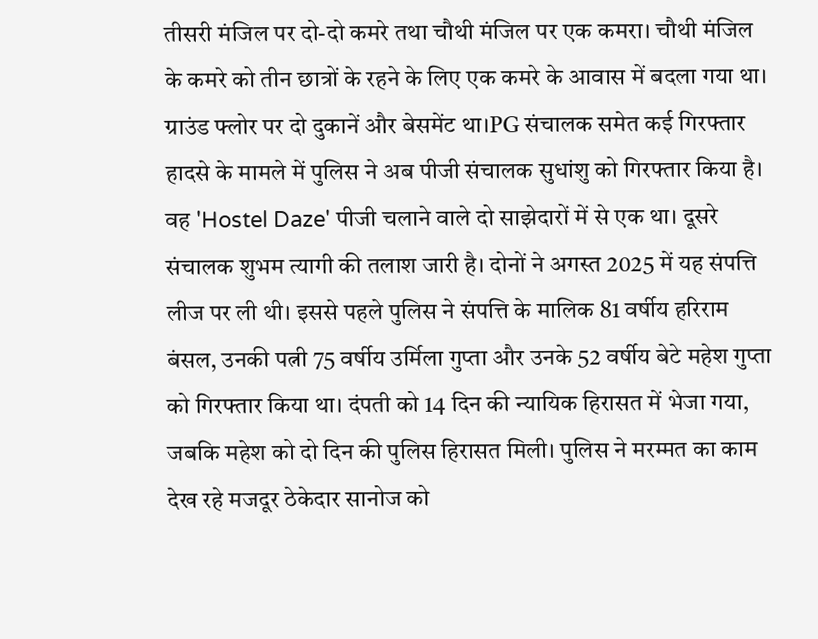तीसरी मंजिल पर दो-दो कमरे तथा चौथी मंजिल पर एक कमरा। चौथी मंजिल के कमरे को तीन छात्रों के रहने के लिए एक कमरे के आवास में बदला गया था। ग्राउंड फ्लोर पर दो दुकानें और बेसमेंट था।PG संचालक समेत कई गिरफ्तार
हादसे के मामले में पुलिस ने अब पीजी संचालक सुधांशु को गिरफ्तार किया है। वह 'Hostel Daze' पीजी चलाने वाले दो साझेदारों में से एक था। दूसरे संचालक शुभम त्यागी की तलाश जारी है। दोनों ने अगस्त 2025 में यह संपत्ति लीज पर ली थी। इससे पहले पुलिस ने संपत्ति के मालिक 81 वर्षीय हरिराम बंसल, उनकी पत्नी 75 वर्षीय उर्मिला गुप्ता और उनके 52 वर्षीय बेटे महेश गुप्ता को गिरफ्तार किया था। दंपती को 14 दिन की न्यायिक हिरासत में भेजा गया, जबकि महेश को दो दिन की पुलिस हिरासत मिली। पुलिस ने मरम्मत का काम देख रहे मजदूर ठेकेदार सानोज को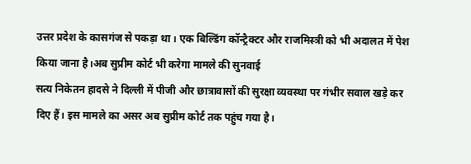उत्तर प्रदेश के कासगंज से पकड़ा था। एक बिल्डिंग कॉन्ट्रैक्टर और राजमिस्त्री को भी अदालत में पेश किया जाना है।अब सुप्रीम कोर्ट भी करेगा मामले की सुनवाई
सत्य निकेतन हादसे ने दिल्ली में पीजी और छात्रावासों की सुरक्षा व्यवस्था पर गंभीर सवाल खड़े कर दिए हैं। इस मामले का असर अब सुप्रीम कोर्ट तक पहुंच गया है।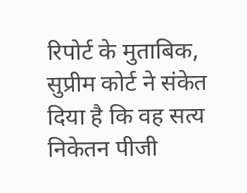रिपोर्ट के मुताबिक, सुप्रीम कोर्ट ने संकेत दिया है कि वह सत्य निकेतन पीजी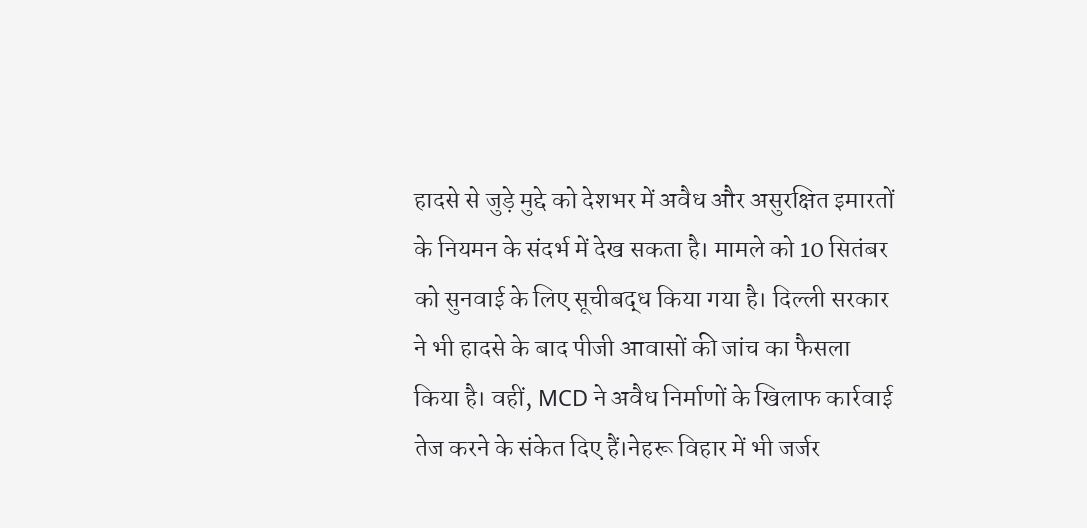हादसे से जुड़े मुद्दे को देशभर में अवैध और असुरक्षित इमारतों के नियमन के संदर्भ में देख सकता है। मामले को 10 सितंबर को सुनवाई के लिए सूचीबद्ध किया गया है। दिल्ली सरकार ने भी हादसे के बाद पीजी आवासों की जांच का फैसला किया है। वहीं, MCD ने अवैध निर्माणों के खिलाफ कार्रवाई तेज करने के संकेत दिए हैं।नेहरू विहार में भी जर्जर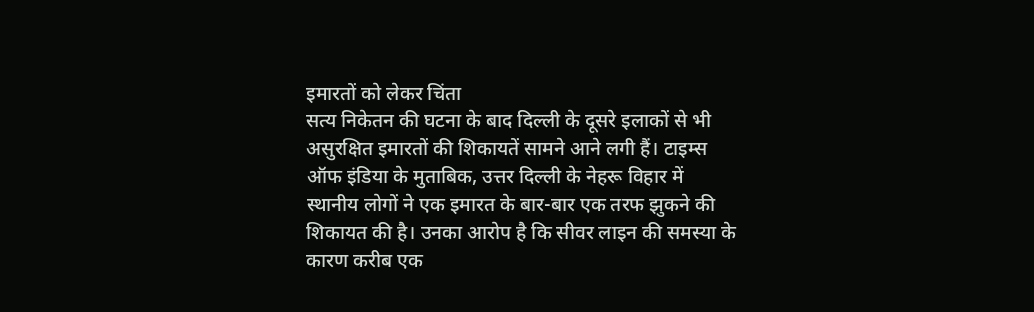इमारतों को लेकर चिंता
सत्य निकेतन की घटना के बाद दिल्ली के दूसरे इलाकों से भी असुरक्षित इमारतों की शिकायतें सामने आने लगी हैं। टाइम्स ऑफ इंडिया के मुताबिक, उत्तर दिल्ली के नेहरू विहार में स्थानीय लोगों ने एक इमारत के बार-बार एक तरफ झुकने की शिकायत की है। उनका आरोप है कि सीवर लाइन की समस्या के कारण करीब एक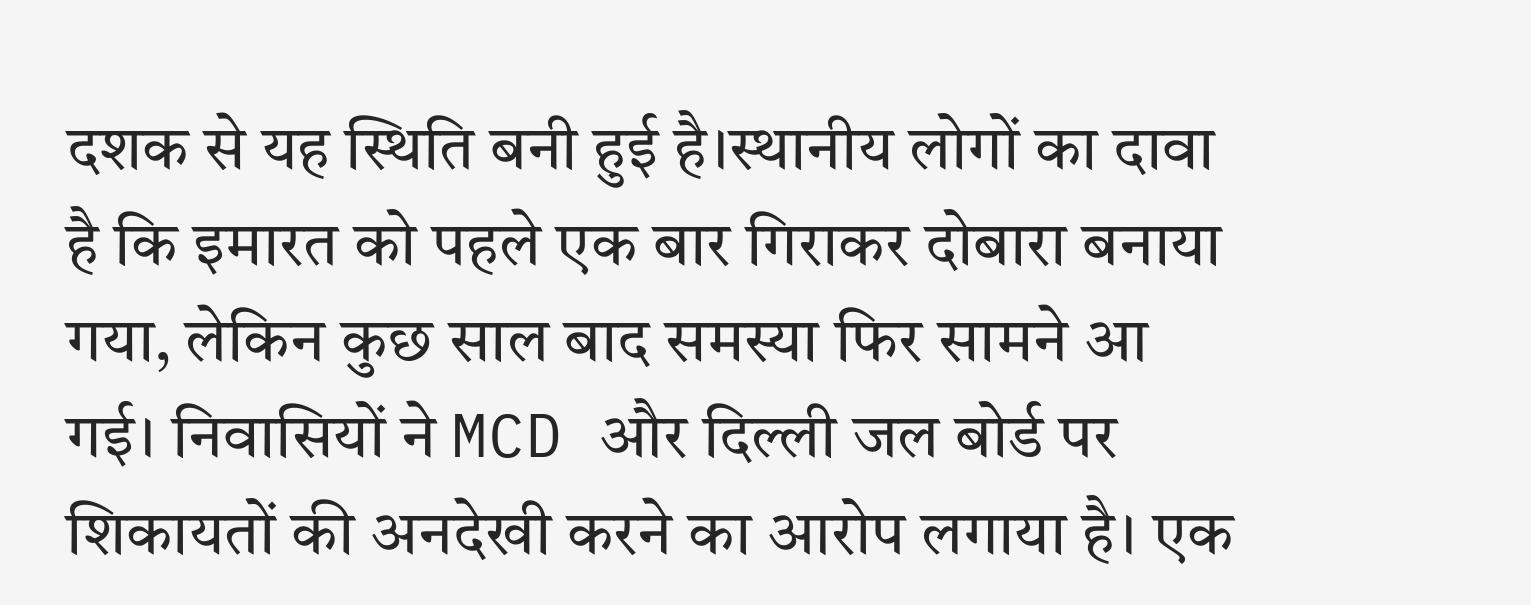दशक से यह स्थिति बनी हुई है।स्थानीय लोगों का दावा है कि इमारत को पहले एक बार गिराकर दोबारा बनाया गया, लेकिन कुछ साल बाद समस्या फिर सामने आ गई। निवासियों ने MCD और दिल्ली जल बोर्ड पर शिकायतों की अनदेखी करने का आरोप लगाया है। एक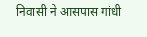निवासी ने आसपास गांधी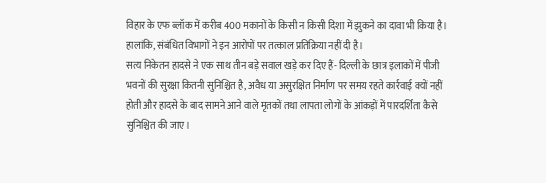विहार के एफ ब्लॉक में करीब 400 मकानों के किसी न किसी दिशा में झुकने का दावा भी किया है। हालांकि, संबंधित विभागों ने इन आरोपों पर तत्काल प्रतिक्रिया नहीं दी है।
सत्य निकेतन हादसे ने एक साथ तीन बड़े सवाल खड़े कर दिए हैं- दिल्ली के छात्र इलाकों में पीजी भवनों की सुरक्षा कितनी सुनिश्चित है, अवैध या असुरक्षित निर्माण पर समय रहते कार्रवाई क्यों नहीं होती और हादसे के बाद सामने आने वाले मृतकों तथा लापता लोगों के आंकड़ों में पारदर्शिता कैसे सुनिश्चित की जाए।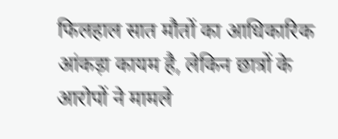फिलहाल सात मौतों का आधिकारिक आंकड़ा कायम है, लेकिन छात्रों के आरोपों ने मामले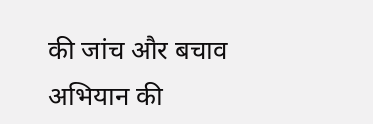की जांच और बचाव अभियान की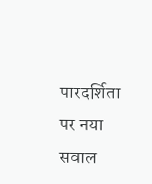पारदर्शिता पर नया सवाल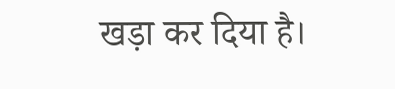खड़ा कर दिया है।